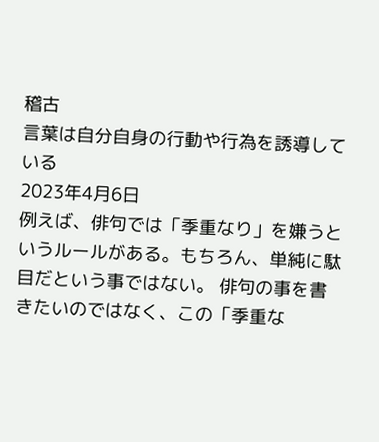稽古
言葉は自分自身の行動や行為を誘導している
2023年4月6日
例えば、俳句では「季重なり」を嫌うというルールがある。もちろん、単純に駄目だという事ではない。 俳句の事を書きたいのではなく、この「季重な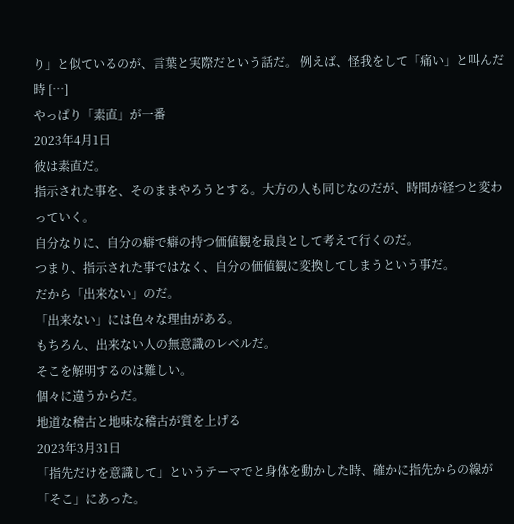り」と似ているのが、言葉と実際だという話だ。 例えば、怪我をして「痛い」と叫んだ時 […]
やっぱり「素直」が一番
2023年4月1日
彼は素直だ。
指示された事を、そのままやろうとする。大方の人も同じなのだが、時間が経つと変わっていく。
自分なりに、自分の癖で癖の持つ価値観を最良として考えて行くのだ。
つまり、指示された事ではなく、自分の価値観に変換してしまうという事だ。
だから「出来ない」のだ。
「出来ない」には色々な理由がある。
もちろん、出来ない人の無意識のレベルだ。
そこを解明するのは難しい。
個々に違うからだ。
地道な稽古と地味な稽古が質を上げる
2023年3月31日
「指先だけを意識して」というテーマでと身体を動かした時、確かに指先からの線が「そこ」にあった。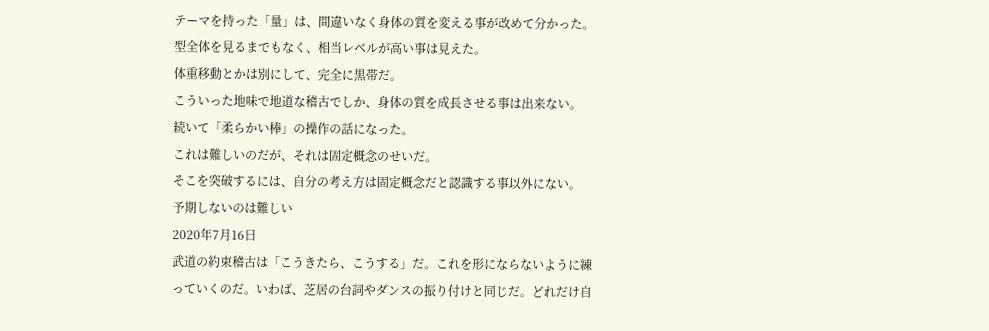テーマを持った「量」は、間違いなく身体の質を変える事が改めて分かった。
型全体を見るまでもなく、相当レベルが高い事は見えた。
体重移動とかは別にして、完全に黒帯だ。
こういった地味で地道な稽古でしか、身体の質を成長させる事は出来ない。
続いて「柔らかい棒」の操作の話になった。
これは難しいのだが、それは固定概念のせいだ。
そこを突破するには、自分の考え方は固定概念だと認識する事以外にない。
予期しないのは難しい
2020年7月16日
武道の約束稽古は「こうきたら、こうする」だ。これを形にならないように練っていくのだ。いわば、芝居の台詞やダンスの振り付けと同じだ。どれだけ自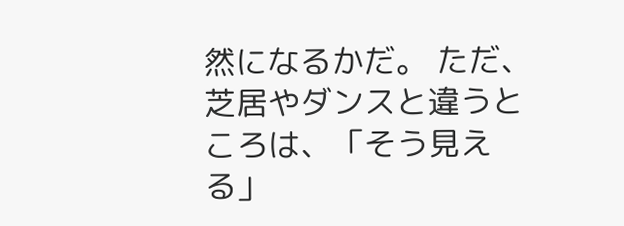然になるかだ。 ただ、芝居やダンスと違うところは、「そう見える」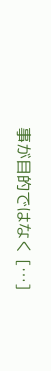事が目的ではなく […]